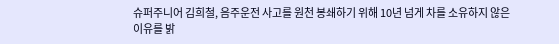슈퍼주니어 김희철, 음주운전 사고를 원천 봉쇄하기 위해 10년 넘게 차를 소유하지 않은 이유를 밝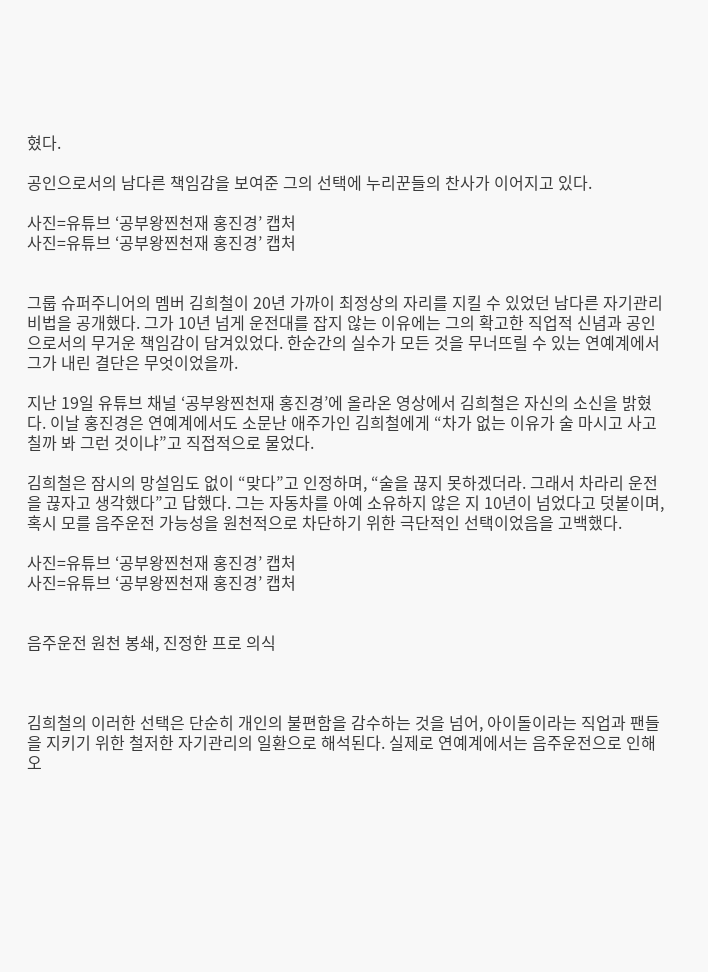혔다.

공인으로서의 남다른 책임감을 보여준 그의 선택에 누리꾼들의 찬사가 이어지고 있다.

사진=유튜브 ‘공부왕찐천재 홍진경’ 캡처
사진=유튜브 ‘공부왕찐천재 홍진경’ 캡처


그룹 슈퍼주니어의 멤버 김희철이 20년 가까이 최정상의 자리를 지킬 수 있었던 남다른 자기관리 비법을 공개했다. 그가 10년 넘게 운전대를 잡지 않는 이유에는 그의 확고한 직업적 신념과 공인으로서의 무거운 책임감이 담겨있었다. 한순간의 실수가 모든 것을 무너뜨릴 수 있는 연예계에서 그가 내린 결단은 무엇이었을까.

지난 19일 유튜브 채널 ‘공부왕찐천재 홍진경’에 올라온 영상에서 김희철은 자신의 소신을 밝혔다. 이날 홍진경은 연예계에서도 소문난 애주가인 김희철에게 “차가 없는 이유가 술 마시고 사고 칠까 봐 그런 것이냐”고 직접적으로 물었다.

김희철은 잠시의 망설임도 없이 “맞다”고 인정하며, “술을 끊지 못하겠더라. 그래서 차라리 운전을 끊자고 생각했다”고 답했다. 그는 자동차를 아예 소유하지 않은 지 10년이 넘었다고 덧붙이며, 혹시 모를 음주운전 가능성을 원천적으로 차단하기 위한 극단적인 선택이었음을 고백했다.

사진=유튜브 ‘공부왕찐천재 홍진경’ 캡처
사진=유튜브 ‘공부왕찐천재 홍진경’ 캡처


음주운전 원천 봉쇄, 진정한 프로 의식



김희철의 이러한 선택은 단순히 개인의 불편함을 감수하는 것을 넘어, 아이돌이라는 직업과 팬들을 지키기 위한 철저한 자기관리의 일환으로 해석된다. 실제로 연예계에서는 음주운전으로 인해 오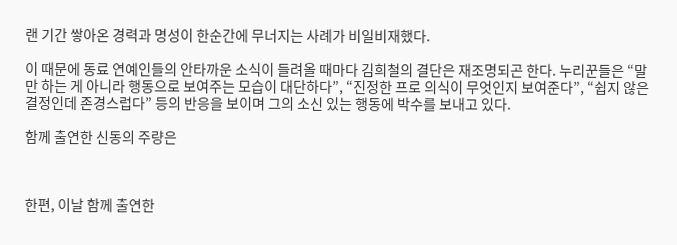랜 기간 쌓아온 경력과 명성이 한순간에 무너지는 사례가 비일비재했다.

이 때문에 동료 연예인들의 안타까운 소식이 들려올 때마다 김희철의 결단은 재조명되곤 한다. 누리꾼들은 “말만 하는 게 아니라 행동으로 보여주는 모습이 대단하다”, “진정한 프로 의식이 무엇인지 보여준다”, “쉽지 않은 결정인데 존경스럽다” 등의 반응을 보이며 그의 소신 있는 행동에 박수를 보내고 있다.

함께 출연한 신동의 주량은



한편, 이날 함께 출연한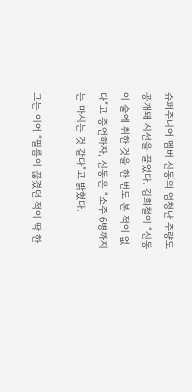슈퍼주니어 멤버 신동의 엄청난 주량도 공개돼 시선을 끌었다. 김희철이 “신동이 술에 취한 것을 한 번도 본 적이 없다”고 증언하자, 신동은 “소주 6병까지는 마시는 것 같다”고 밝혔다.

그는 이어 “필름이 끊겼던 적이 딱 한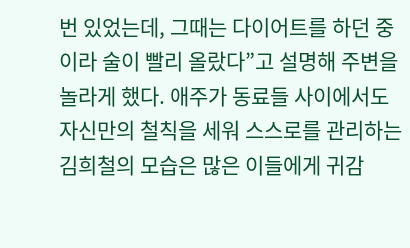번 있었는데, 그때는 다이어트를 하던 중이라 술이 빨리 올랐다”고 설명해 주변을 놀라게 했다. 애주가 동료들 사이에서도 자신만의 철칙을 세워 스스로를 관리하는 김희철의 모습은 많은 이들에게 귀감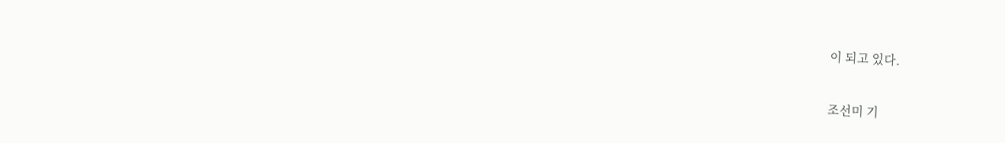이 되고 있다.

조선미 기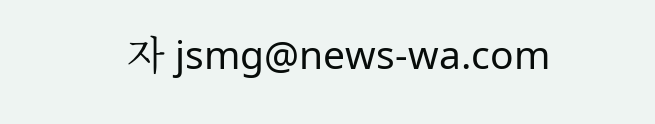자 jsmg@news-wa.com